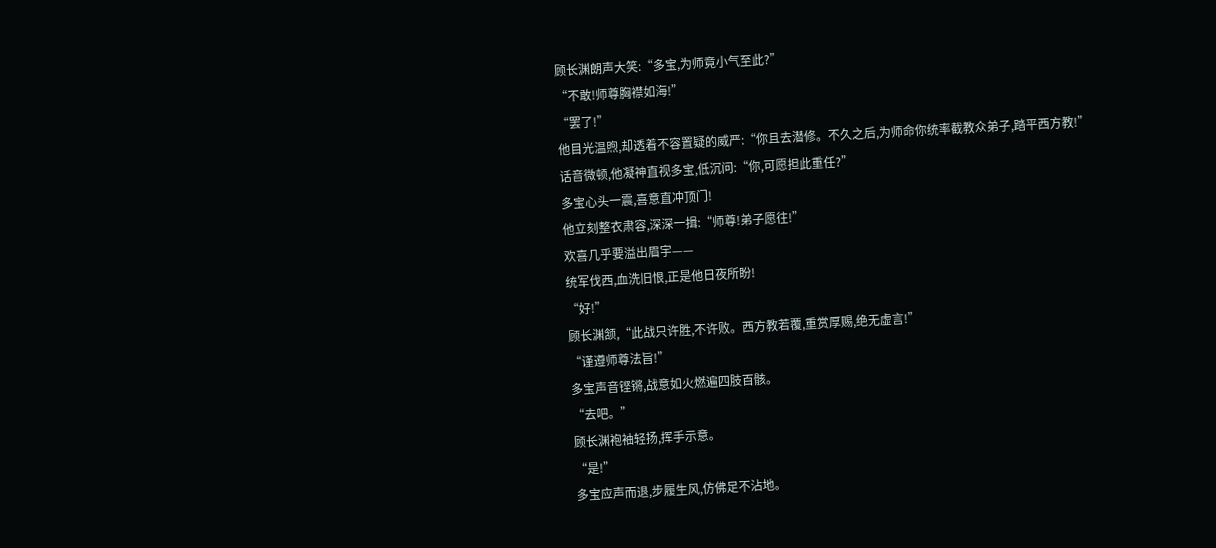顾长渊朗声大笑:“多宝,为师竟小气至此?”
“不敢!师尊胸襟如海!”
“罢了!”
他目光温煦,却透着不容置疑的威严:“你且去潜修。不久之后,为师命你统率截教众弟子,踏平西方教!”
话音微顿,他凝神直视多宝,低沉问:“你,可愿担此重任?”
多宝心头一震,喜意直冲顶门!
他立刻整衣肃容,深深一揖:“师尊!弟子愿往!”
欢喜几乎要溢出眉宇——
统军伐西,血洗旧恨,正是他日夜所盼!
“好!”
顾长渊颔,“此战只许胜,不许败。西方教若覆,重赏厚赐,绝无虚言!”
“谨遵师尊法旨!”
多宝声音铿锵,战意如火燃遍四肢百骸。
“去吧。”
顾长渊袍袖轻扬,挥手示意。
“是!”
多宝应声而退,步履生风,仿佛足不沾地。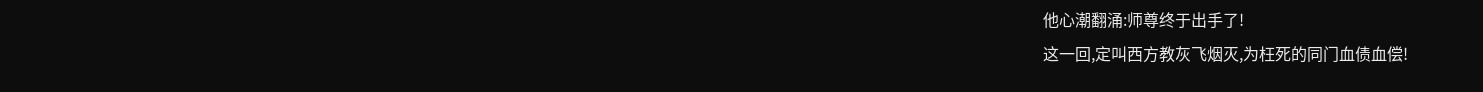他心潮翻涌:师尊终于出手了!
这一回,定叫西方教灰飞烟灭,为枉死的同门血债血偿!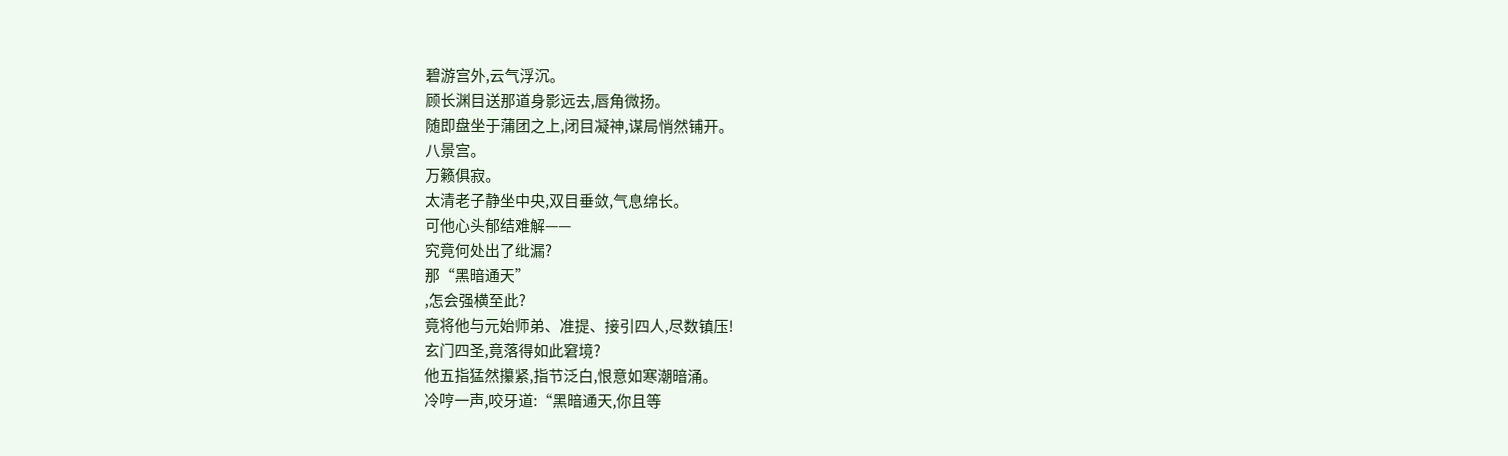碧游宫外,云气浮沉。
顾长渊目送那道身影远去,唇角微扬。
随即盘坐于蒲团之上,闭目凝神,谋局悄然铺开。
八景宫。
万籁俱寂。
太清老子静坐中央,双目垂敛,气息绵长。
可他心头郁结难解——
究竟何处出了纰漏?
那“黑暗通天”
,怎会强横至此?
竟将他与元始师弟、准提、接引四人,尽数镇压!
玄门四圣,竟落得如此窘境?
他五指猛然攥紧,指节泛白,恨意如寒潮暗涌。
冷哼一声,咬牙道:“黑暗通天,你且等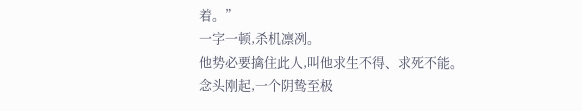着。”
一字一顿,杀机凛冽。
他势必要擒住此人,叫他求生不得、求死不能。
念头刚起,一个阴鸷至极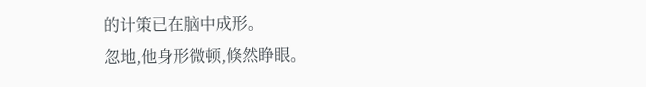的计策已在脑中成形。
忽地,他身形微顿,倏然睁眼。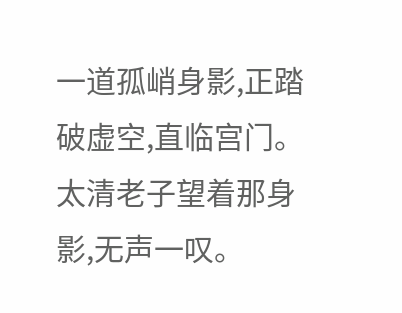一道孤峭身影,正踏破虚空,直临宫门。
太清老子望着那身影,无声一叹。